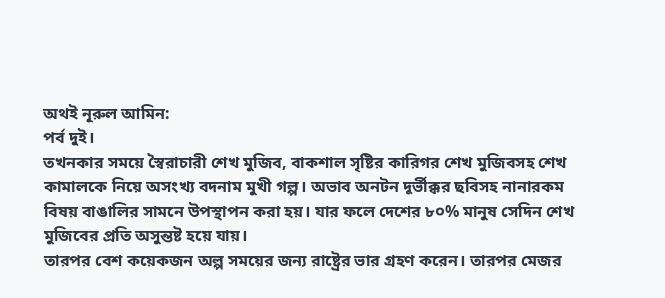অথই নূরুল আমিন:
পর্ব দুই।
তখনকার সময়ে স্বৈরাচারী শেখ মুজিব, বাকশাল সৃষ্টির কারিগর শেখ মুজিবসহ শেখ কামালকে নিয়ে অসংখ্য বদনাম মুখী গল্প। অভাব অনটন দূর্ভীক্কর ছবিসহ নানারকম বিষয় বাঙালির সামনে উপস্থাপন করা হয়। যার ফলে দেশের ৮০% মানুষ সেদিন শেখ মুজিবের প্রতি অসুন্তষ্ট হয়ে যায়।
তারপর বেশ কয়েকজন অল্প সময়ের জন্য রাষ্ট্রের ভার গ্রহণ করেন। তারপর মেজর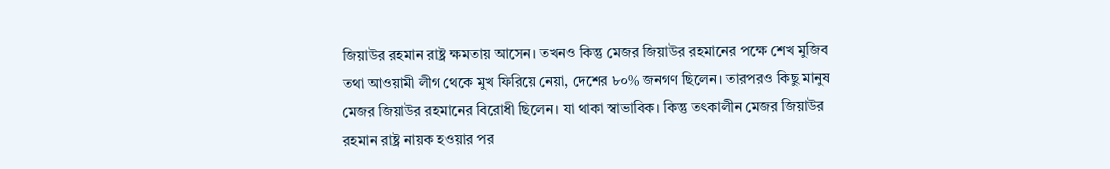জিয়াউর রহমান রাষ্ট্র ক্ষমতায় আসেন। তখনও কিন্তু মেজর জিয়াউর রহমানের পক্ষে শেখ মুজিব তথা আওয়ামী লীগ থেকে মুখ ফিরিয়ে নেয়া, দেশের ৮০% জনগণ ছিলেন। তারপরও কিছু মানুষ মেজর জিয়াউর রহমানের বিরোধী ছিলেন। যা থাকা স্বাভাবিক। কিন্তু তৎকালীন মেজর জিয়াউর রহমান রাষ্ট্র নায়ক হওয়ার পর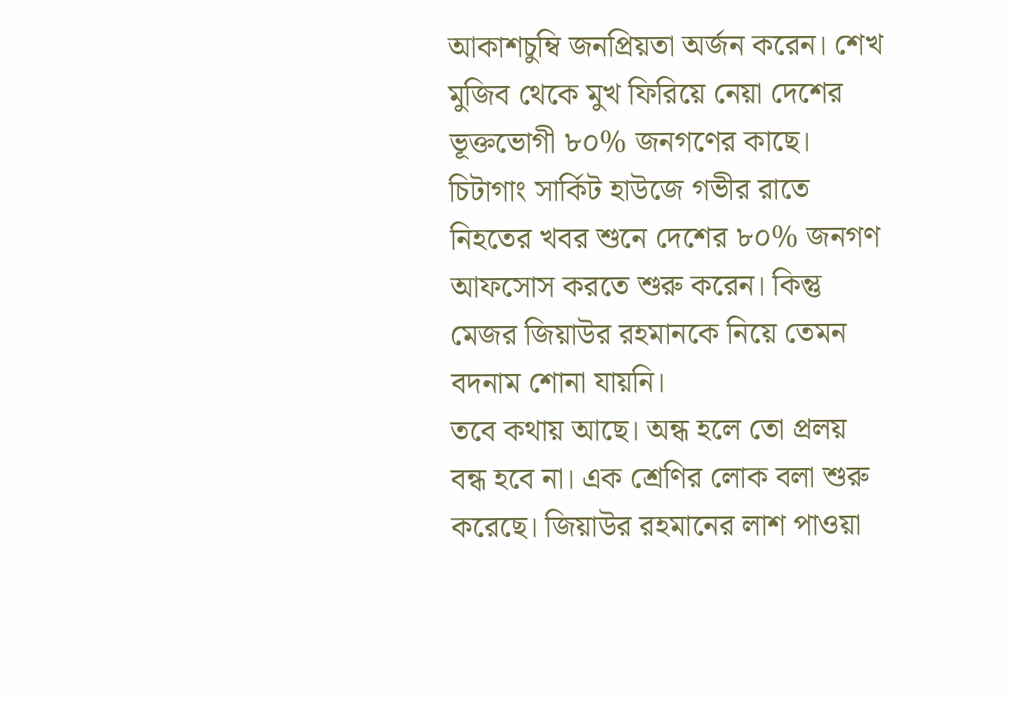আকাশচুম্বি জনপ্রিয়তা অর্জন করেন। শেখ মুজিব থেকে মুখ ফিরিয়ে নেয়া দেশের ভূক্তভোগী ৮০% জনগণের কাছে। চিটাগাং সার্কিট হাউজে গভীর রাতে নিহতের খবর শুনে দেশের ৮০% জনগণ আফসোস করতে শুরু করেন। কিন্তু মেজর জিয়াউর রহমানকে নিয়ে তেমন বদনাম শোনা যায়নি।
তবে কথায় আছে। অন্ধ হলে তো প্রলয় বন্ধ হবে না। এক শ্রেণির লোক বলা শুরু করেছে। জিয়াউর রহমানের লাশ পাওয়া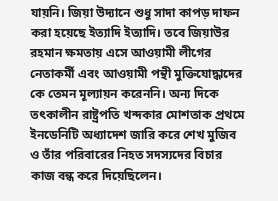যায়নি। জিয়া উদ্যানে শুধু সাদা কাপড় দাফন করা হয়েছে ইত্যাদি ইত্যাদি। তবে জিয়াউর রহমান ক্ষমতায় এসে আওয়ামী লীগের নেতাকর্মী এবং আওয়ামী পন্থী মুক্তিযোদ্ধাদের কে তেমন মূল্যায়ন করেননি। অন্য দিকে তৎকালীন রাষ্ট্রপতি খন্দকার মোশতাক প্রথমে ইনডেনিটি অধ্যাদেশ জারি করে শেখ মুজিব ও তাঁর পরিবারের নিহত সদস্যদের বিচার কাজ বন্ধ করে দিয়েছিলেন।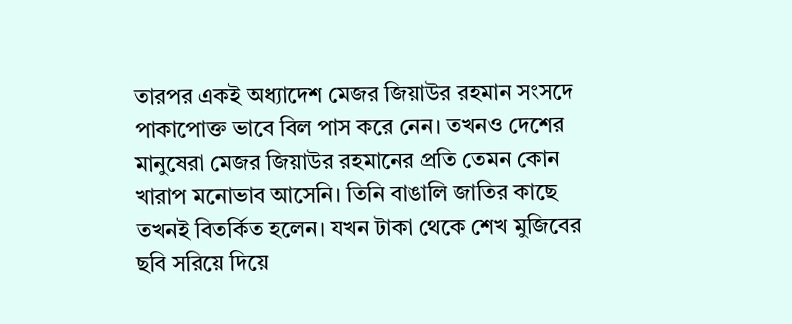তারপর একই অধ্যাদেশ মেজর জিয়াউর রহমান সংসদে পাকাপোক্ত ভাবে বিল পাস করে নেন। তখনও দেশের মানুষেরা মেজর জিয়াউর রহমানের প্রতি তেমন কোন খারাপ মনোভাব আসেনি। তিনি বাঙালি জাতির কাছে তখনই বিতর্কিত হলেন। যখন টাকা থেকে শেখ মুজিবের ছবি সরিয়ে দিয়ে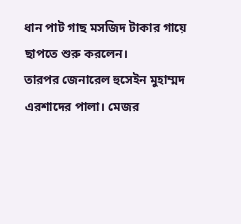ধান পাট গাছ মসজিদ টাকার গায়ে ছাপতে শুরু করলেন।
তারপর জেনারেল হুসেইন মুহাম্মদ এরশাদের পালা। মেজর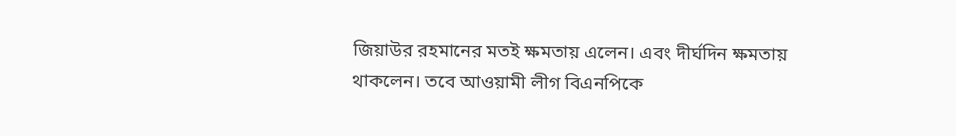জিয়াউর রহমানের মতই ক্ষমতায় এলেন। এবং দীর্ঘদিন ক্ষমতায় থাকলেন। তবে আওয়ামী লীগ বিএনপিকে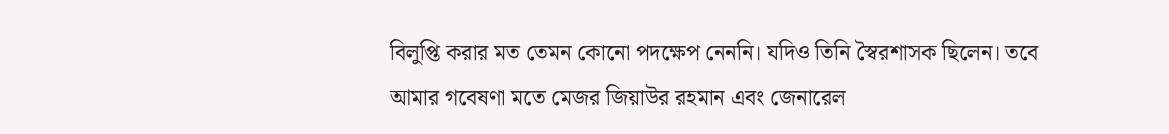বিলুপ্তি করার মত তেমন কোনো পদক্ষেপ নেননি। যদিও তিনি স্বৈরশাসক ছিলেন। তবে আমার গবেষণা মতে মেজর জিয়াউর রহমান এবং জেনারেল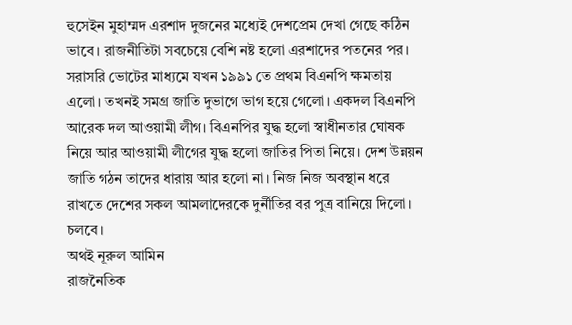হুসেইন মুহাম্মদ এরশাদ দুজনের মধ্যেই দেশপ্রেম দেখা গেছে কঠিন ভাবে। রাজনীতিটা সবচেয়ে বেশি নষ্ট হলো এরশাদের পতনের পর। সরাসরি ভোটের মাধ্যমে যখন ১৯৯১ তে প্রথম বিএনপি ক্ষমতায় এলো। তখনই সমগ্র জাতি দুভাগে ভাগ হয়ে গেলো। একদল বিএনপি আরেক দল আওয়ামী লীগ। বিএনপির যুদ্ধ হলো স্বাধীনতার ঘোষক নিয়ে আর আওয়ামী লীগের যুদ্ধ হলো জাতির পিতা নিয়ে। দেশ উন্নয়ন জাতি গঠন তাদের ধারায় আর হলো না। নিজ নিজ অবস্থান ধরে রাখতে দেশের সকল আমলাদেরকে দুর্নীতির বর পুত্র বানিয়ে দিলো। চলবে।
অথই নূরুল আমিন
রাজনৈতিক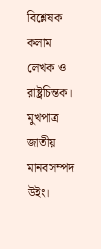বিশ্লেষক কলাম লেখক ও রাষ্ট্রচিন্তক।
মুখপাত্র জাতীয় মানবসম্পদ উইং।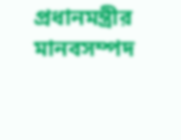প্রধানমন্ত্রীর মানবসম্পদ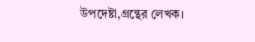উপদেষ্টা,গ্রন্থের লেখক।